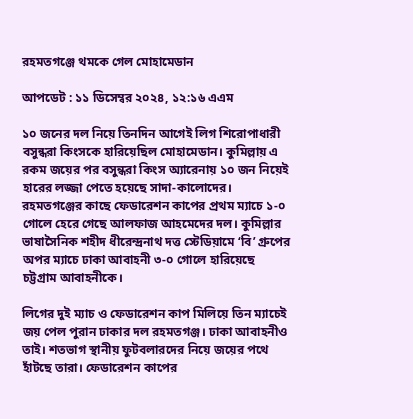রহমতগঞ্জে থমকে গেল মোহামেডান

আপডেট : ১১ ডিসেম্বর ২০২৪, ১২:১৬ এএম

১০ জনের দল নিয়ে তিনদিন আগেই লিগ শিরোপাধারী বসুন্ধরা কিংসকে হারিয়েছিল মোহামেডান। কুমিল্লায় এ রকম জয়ের পর বসুন্ধরা কিংস অ্যারেনায় ১০ জন নিয়েই হারের লজ্জা পেতে হয়েছে সাদা-কালোদের। রহমতগঞ্জের কাছে ফেডারেশন কাপের প্রথম ম্যাচে ১-০ গোলে হেরে গেছে আলফাজ আহমেদের দল। কুমিল্লার ভাষাসৈনিক শহীদ ধীরেন্দ্রনাথ দত্ত স্টেডিয়ামে ‘বি’ গ্রুপের অপর ম্যাচে ঢাকা আবাহনী ৩-০ গোলে হারিয়েছে চট্টগ্রাম আবাহনীকে।

লিগের দুই ম্যাচ ও ফেডারেশন কাপ মিলিয়ে তিন ম্যাচেই জয় পেল পুরান ঢাকার দল রহমতগঞ্জ। ঢাকা আবাহনীও তাই। শতভাগ স্থানীয় ফুটবলারদের নিয়ে জয়ের পথে হাঁটছে তারা। ফেডারেশন কাপের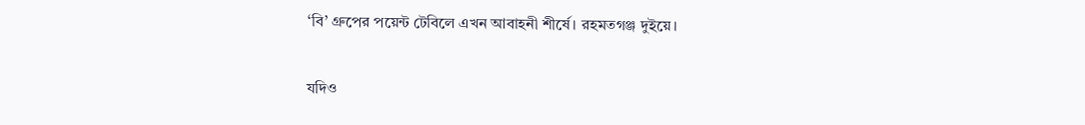‘বি’ গ্রুপের পয়েন্ট টেবিলে এখন আবাহনী শীর্ষে। রহমতগঞ্জ দুইয়ে।

যদিও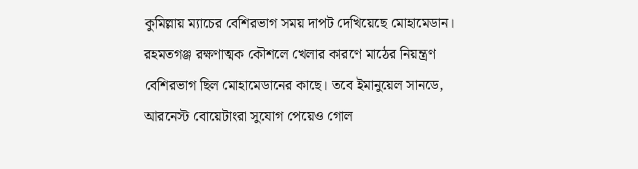কুমিল্লায় ম্যাচের বেশিরভাগ সময় দাপট দেখিয়েছে মোহামেডান। রহমতগঞ্জ রক্ষণাত্মক কৌশলে খেলার কারণে মাঠের নিয়ন্ত্রণ বেশিরভাগ ছিল মোহামেডানের কাছে। তবে ইমানুয়েল সানডে, আরনেস্ট বোয়েটাংরা সুযোগ পেয়েও গোল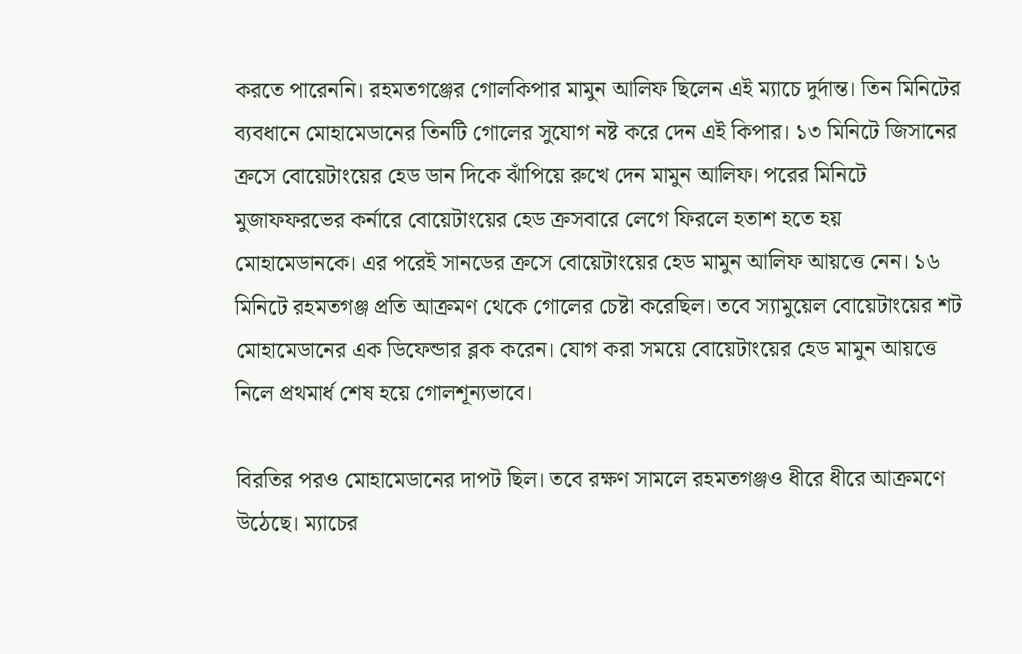করতে পারেননি। রহমতগঞ্জের গোলকিপার মামুন আলিফ ছিলেন এই ম্যাচে দুর্দান্ত। তিন মিনিটের ব্যবধানে মোহামেডানের তিনটি গোলের সুযোগ নষ্ট করে দেন এই কিপার। ১৩ মিনিটে জিসানের ক্রসে বোয়েটাংয়ের হেড ডান দিকে ঝাঁপিয়ে রুখে দেন মামুন আলিফ। পরের মিনিটে মুজাফফরভের কর্নারে বোয়েটাংয়ের হেড ক্রসবারে লেগে ফিরলে হতাশ হতে হয় মোহামেডানকে। এর পরেই সানডের ক্রসে বোয়েটাংয়ের হেড মামুন আলিফ আয়ত্তে নেন। ১৬ মিনিটে রহমতগঞ্জ প্রতি আক্রমণ থেকে গোলের চেষ্টা করেছিল। তবে স্যামুয়েল বোয়েটাংয়ের শট মোহামেডানের এক ডিফেন্ডার ব্লক করেন। যোগ করা সময়ে বোয়েটাংয়ের হেড মামুন আয়ত্তে নিলে প্রথমার্ধ শেষ হয়ে গোলশূন্যভাবে।

বিরতির পরও মোহামেডানের দাপট ছিল। তবে রক্ষণ সামলে রহমতগঞ্জও ধীরে ধীরে আক্রমণে উঠেছে। ম্যাচের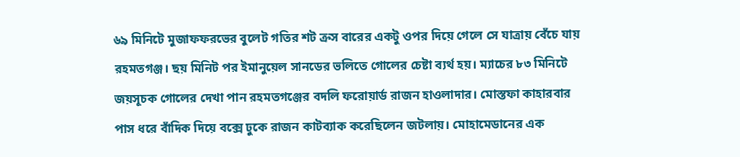৬৯ মিনিটে মুজাফফরভের বুলেট গতির শট ক্রস বারের একটু ওপর দিয়ে গেলে সে যাত্রায় বেঁচে যায় রহমতগঞ্জ। ছয় মিনিট পর ইমানুয়েল সানডের ভলিতে গোলের চেষ্টা ব্যর্থ হয়। ম্যাচের ৮৩ মিনিটে জয়সূচক গোলের দেখা পান রহমতগঞ্জের বদলি ফরোয়ার্ড রাজন হাওলাদার। মোস্তফা কাহারবার পাস ধরে বাঁদিক দিয়ে বক্সে ঢুকে রাজন কাটব্যাক করেছিলেন জটলায়। মোহামেডানের এক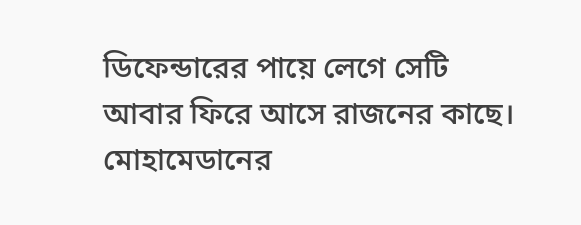ডিফেন্ডারের পায়ে লেগে সেটি আবার ফিরে আসে রাজনের কাছে। মোহামেডানের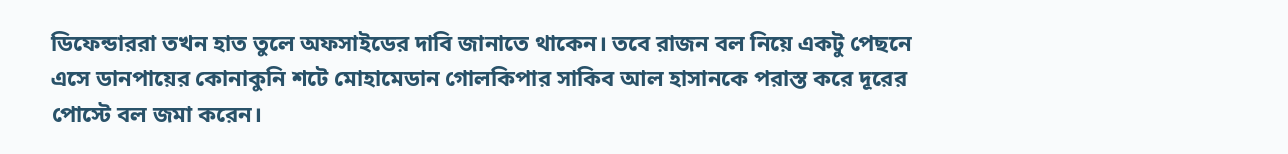ডিফেন্ডাররা তখন হাত তুলে অফসাইডের দাবি জানাতে থাকেন। তবে রাজন বল নিয়ে একটু পেছনে এসে ডানপায়ের কোনাকুনি শটে মোহামেডান গোলকিপার সাকিব আল হাসানকে পরাস্ত করে দূরের পোস্টে বল জমা করেন।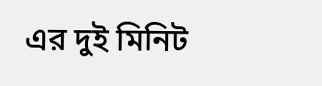এর দুই মিনিট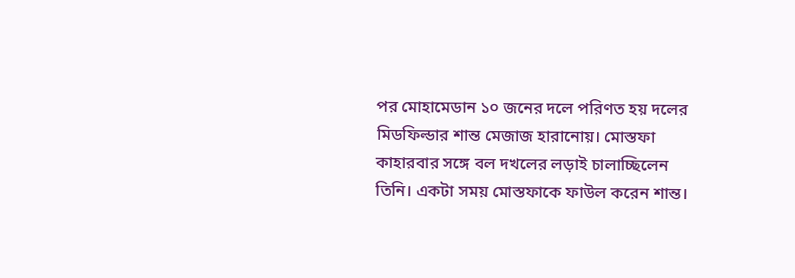পর মোহামেডান ১০ জনের দলে পরিণত হয় দলের মিডফিল্ডার শান্ত মেজাজ হারানোয়। মোস্তফা কাহারবার সঙ্গে বল দখলের লড়াই চালাচ্ছিলেন তিনি। একটা সময় মোস্তফাকে ফাউল করেন শান্ত।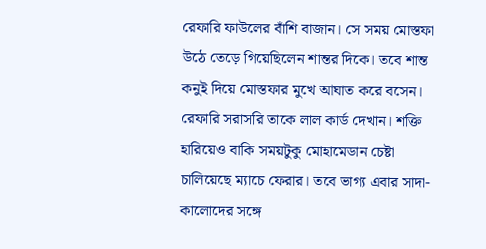রেফারি ফাউলের বাঁশি বাজান। সে সময় মোস্তফা উঠে তেড়ে গিয়েছিলেন শান্তর দিকে। তবে শান্ত কনুই দিয়ে মোস্তফার মুখে আঘাত করে বসেন। রেফারি সরাসরি তাকে লাল কার্ড দেখান। শক্তি হারিয়েও বাকি সময়টুকু মোহামেডান চেষ্টা চালিয়েছে ম্যাচে ফেরার। তবে ভাগ্য এবার সাদা-কালোদের সঙ্গে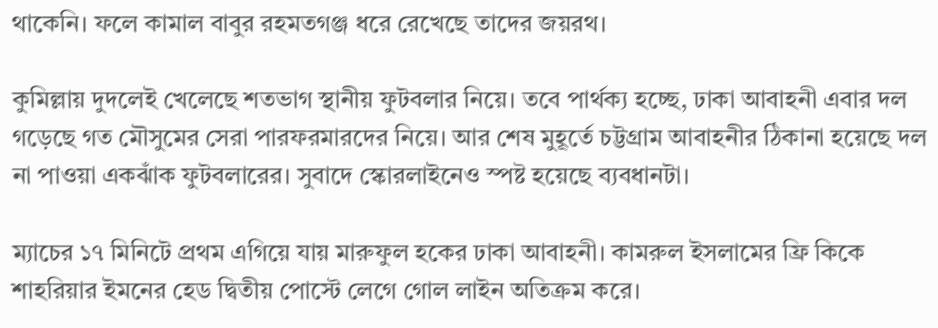থাকেনি। ফলে কামাল বাবুর রহমতগঞ্জ ধরে রেখেছে তাদের জয়রথ।

কুমিল্লায় দুদলেই খেলেছে শতভাগ স্থানীয় ফুটবলার নিয়ে। তবে পার্থক্য হচ্ছে, ঢাকা আবাহনী এবার দল গড়েছে গত মৌসুমের সেরা পারফরমারদের নিয়ে। আর শেষ মুহূর্তে চট্টগ্রাম আবাহনীর ঠিকানা হয়েছে দল না পাওয়া একঝাঁক ফুটবলারের। সুবাদে স্কোরলাইনেও স্পষ্ট হয়েছে ব্যবধানটা।

ম্যাচের ১৭ মিনিটে প্রথম এগিয়ে যায় মারুফুল হকের ঢাকা আবাহনী। কামরুল ইসলামের ফ্রি কিকে শাহরিয়ার ইমনের হেড দ্বিতীয় পোস্টে লেগে গোল লাইন অতিক্রম করে।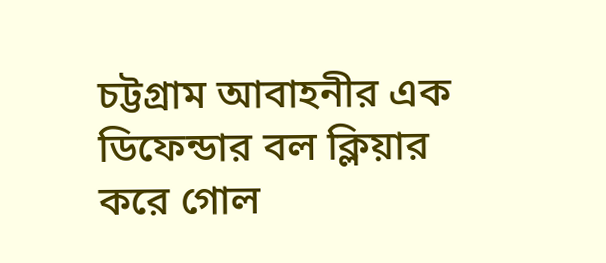চট্টগ্রাম আবাহনীর এক ডিফেন্ডার বল ক্লিয়ার করে গোল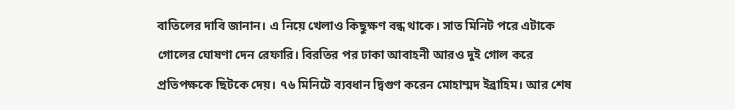বাতিলের দাবি জানান। এ নিয়ে খেলাও কিছুক্ষণ বন্ধ থাকে। সাত মিনিট পরে এটাকে গোলের ঘোষণা দেন রেফারি। বিরতির পর ঢাকা আবাহনী আরও দুই গোল করে প্রতিপক্ষকে ছিটকে দেয়। ৭৬ মিনিটে ব্যবধান দ্বিগুণ করেন মোহাম্মদ ইব্রাহিম। আর শেষ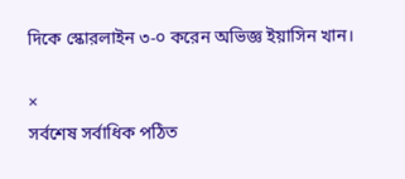দিকে স্কোরলাইন ৩-০ করেন অভিজ্ঞ ইয়াসিন খান।

×
সর্বশেষ সর্বাধিক পঠিত